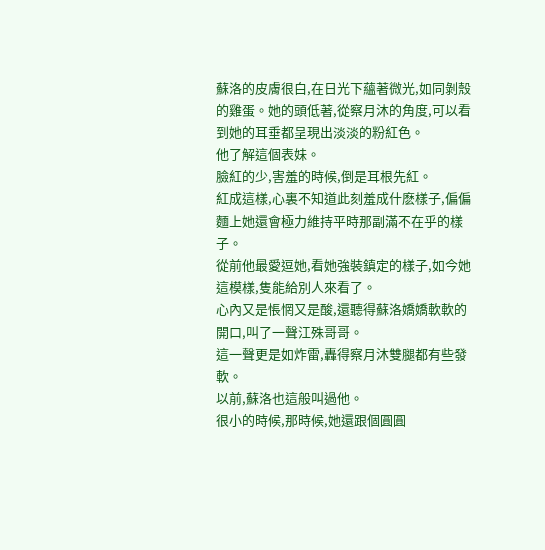蘇洛的皮膚很白,在日光下蘊著微光,如同剝殼的雞蛋。她的頭低著,從察月沐的角度,可以看到她的耳垂都呈現出淡淡的粉紅色。
他了解這個表妹。
臉紅的少,害羞的時候,倒是耳根先紅。
紅成這樣,心裏不知道此刻羞成什麽樣子,偏偏麵上她還會極力維持平時那副滿不在乎的樣子。
從前他最愛逗她,看她強裝鎮定的樣子,如今她這模樣,隻能給別人來看了。
心內又是悵惘又是酸,還聽得蘇洛嬌嬌軟軟的開口,叫了一聲江殊哥哥。
這一聲更是如炸雷,轟得察月沐雙腿都有些發軟。
以前,蘇洛也這般叫過他。
很小的時候,那時候,她還跟個圓圓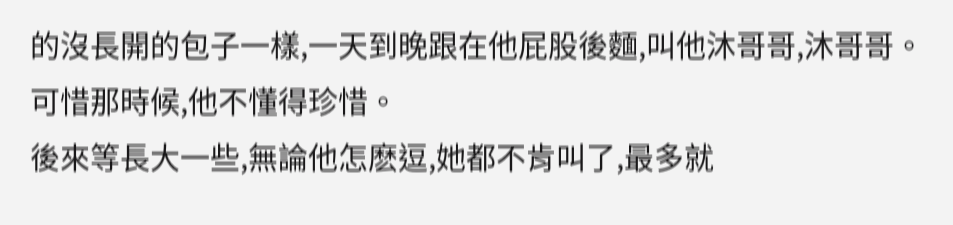的沒長開的包子一樣,一天到晚跟在他屁股後麵,叫他沐哥哥,沐哥哥。
可惜那時候,他不懂得珍惜。
後來等長大一些,無論他怎麽逗,她都不肯叫了,最多就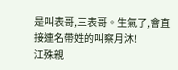是叫表哥,三表哥。生氣了,會直接連名帶姓的叫察月沐!
江殊親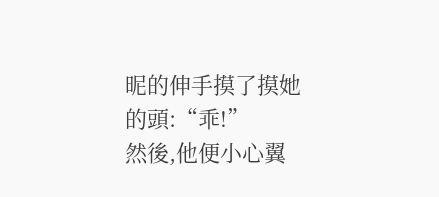昵的伸手摸了摸她的頭:“乖!”
然後,他便小心翼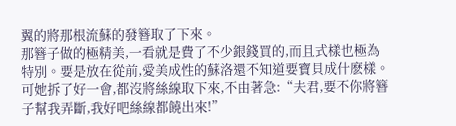翼的將那根流蘇的發簪取了下來。
那簪子做的極精美,一看就是費了不少銀錢買的,而且式樣也極為特別。要是放在從前,愛美成性的蘇洛還不知道要寶貝成什麽樣。
可她拆了好一會,都沒將絲線取下來,不由著急:“夫君,要不你將簪子幫我弄斷,我好吧絲線都饒出來!”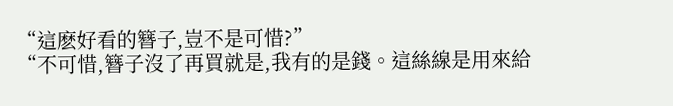“這麽好看的簪子,豈不是可惜?”
“不可惜,簪子沒了再買就是,我有的是錢。這絲線是用來給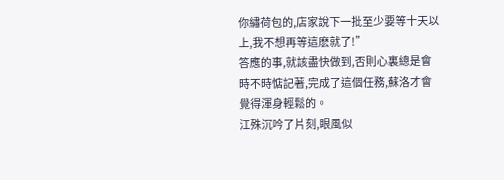你繡荷包的,店家說下一批至少要等十天以上,我不想再等這麽就了!”
答應的事,就該盡快做到,否則心裏總是會時不時惦記著,完成了這個任務,蘇洛才會覺得渾身輕鬆的。
江殊沉吟了片刻,眼風似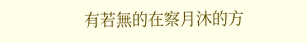有若無的在察月沐的方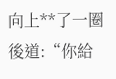向上**了一圈後道:“你給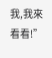我,我來看看!”